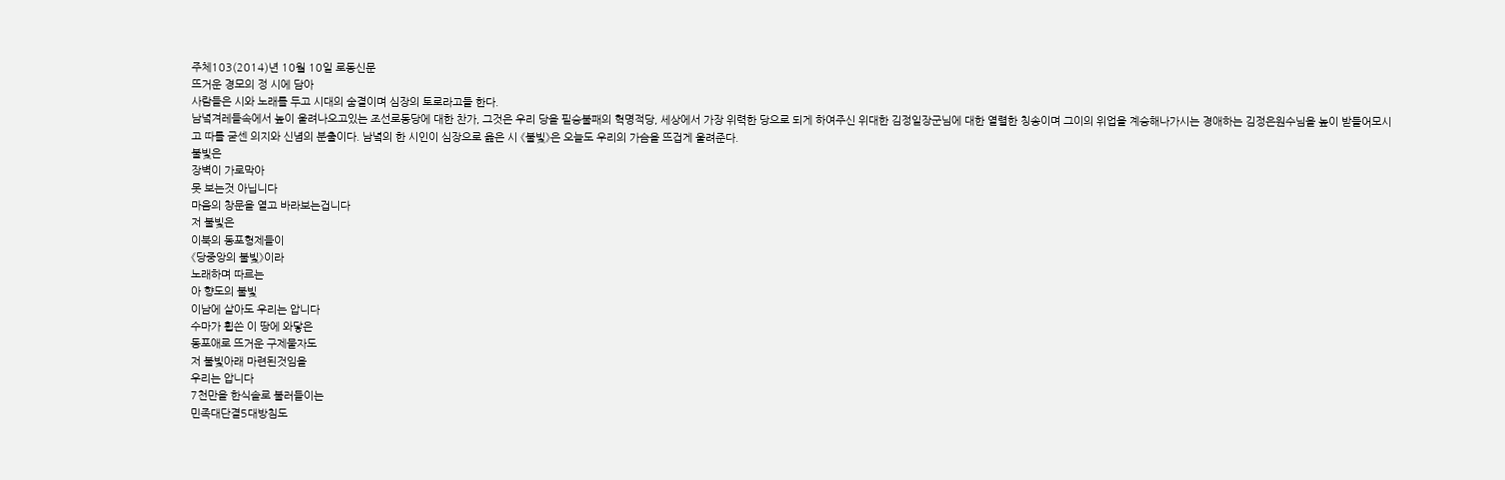주체103(2014)년 10월 10일 로동신문
뜨거운 경모의 정 시에 담아
사람들은 시와 노래를 두고 시대의 숨결이며 심장의 토로라고들 한다.
남녘겨레들속에서 높이 울려나오고있는 조선로동당에 대한 찬가, 그것은 우리 당을 필승불패의 혁명적당, 세상에서 가장 위력한 당으로 되게 하여주신 위대한 김정일장군님에 대한 열렬한 칭송이며 그이의 위업을 계승해나가시는 경애하는 김정은원수님을 높이 받들어모시고 따를 굳센 의지와 신념의 분출이다. 남녘의 한 시인이 심장으로 읊은 시 《불빛》은 오늘도 우리의 가슴을 뜨겁게 울려준다.
불빛은
장벽이 가로막아
못 보는것 아닙니다
마음의 창문을 열고 바라보는겁니다
저 불빛은
이북의 동포형제들이
《당중앙의 불빛》이라
노래하며 따르는
아 향도의 불빛
이남에 살아도 우리는 압니다
수마가 휩쓴 이 땅에 와닿은
동포애로 뜨거운 구제물자도
저 불빛아래 마련된것임을
우리는 압니다
7천만을 한식솔로 불러들이는
민족대단결5대방침도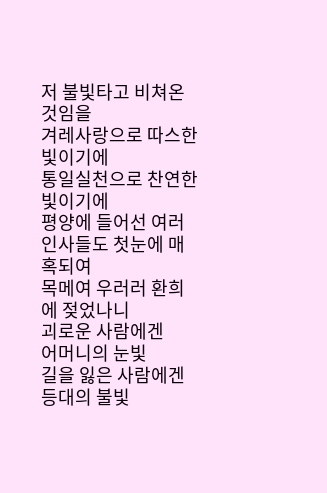저 불빛타고 비쳐온것임을
겨레사랑으로 따스한 빛이기에
통일실천으로 찬연한 빛이기에
평양에 들어선 여러 인사들도 첫눈에 매혹되여
목메여 우러러 환희에 젖었나니
괴로운 사람에겐
어머니의 눈빛
길을 잃은 사람에겐
등대의 불빛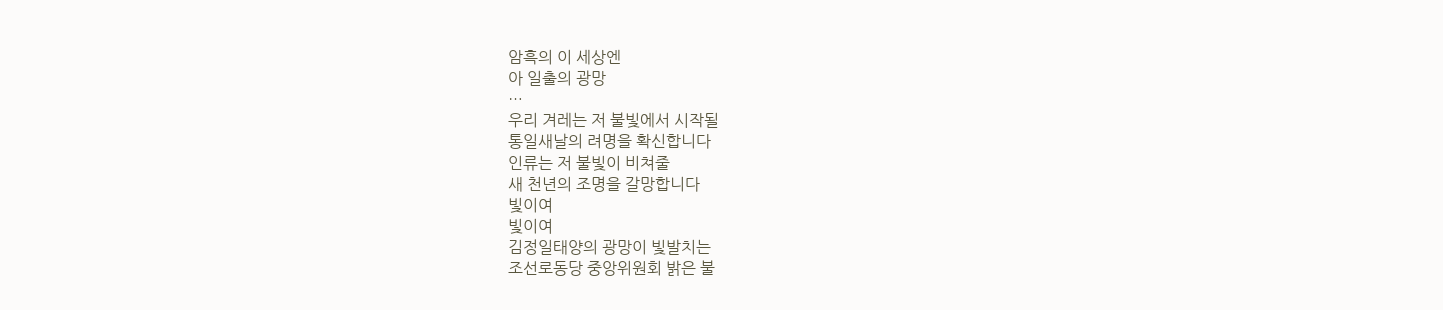암흑의 이 세상엔
아 일출의 광망
…
우리 겨레는 저 불빛에서 시작될
통일새날의 려명을 확신합니다
인류는 저 불빛이 비쳐줄
새 천년의 조명을 갈망합니다
빛이여
빛이여
김정일태양의 광망이 빛발치는
조선로동당 중앙위원회 밝은 불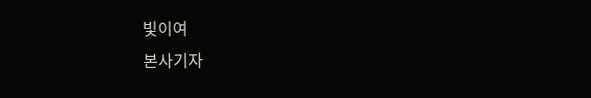빛이여
본사기자